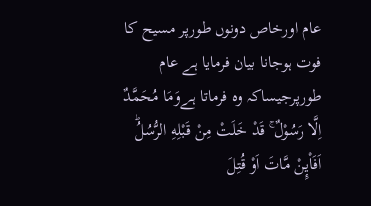عام اورخاص دونوں طورپر مسیح کا فوت ہوجانا بیان فرمایا ہے عام طورپرجیساکہ وہ فرماتا ہےوَمَا مُحَمَّدٌ اِلَّا رَسُوْلٌ ۚ قَدْ خَلَتْ مِنْ قَبْلِهِ الرُّسُلُؕ اَفَا۟يِٕنْ مَّاتَ اَوْ قُتِلَ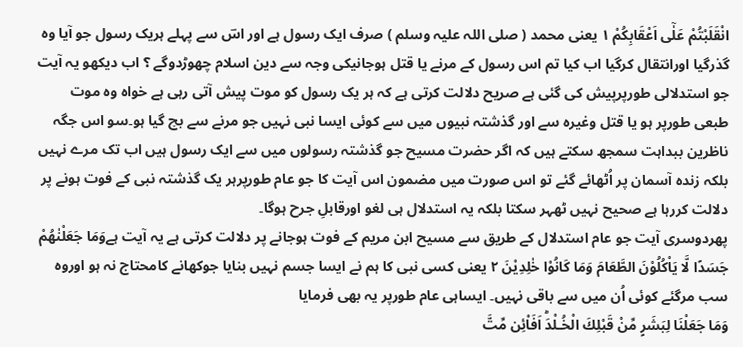انْقَلَبْتُمْ عَلٰٓى اَعْقَابِكُمْ ۱ یعنی محمد ( صلی اللہ علیہ وسلم ) صرف ایک رسول ہے اور اسؔ سے پہلے ہریک رسول جو آیا وہ گذرگیا اورانتقال کرگیا اب کیا تم اس رسول کے مرنے یا قتل ہوجانیکی وجہ سے دین اسلام چھوڑدوگے ؟ اب دیکھو یہ آیت جو استدلالی طورپرپیش کی گئی ہے صریح دلالت کرتی ہے کہ ہر یک رسول کو موت پیش آتی رہی ہے خواہ وہ موت طبعی طورپر ہو یا قتل وغیرہ سے اور گذشتہ نبیوں میں سے کوئی ایسا نبی نہیں جو مرنے سے بچ گیا ہو۔سو اس جگہ ناظرین ببداہت سمجھ سکتے ہیں کہ اگر حضرت مسیح جو گذشتہ رسولوں میں سے ایک رسول ہیں اب تک مرے نہیں بلکہ زندہ آسمان پر اُٹھائے گئے تو اس صورت میں مضمون اس آیت کا جو عام طورپرہر یک گذشتہ نبی کے فوت ہونے پر دلالت کررہا ہے صحیح نہیں ٹھہر سکتا بلکہ یہ استدلال ہی لغو اورقابلِ جرح ہوگا۔
پھردوسری آیت جو عام استدلال کے طریق سے مسیح ابن مریم کے فوت ہوجانے پر دلالت کرتی ہے یہ آیت ہےوَمَا جَعَلْنٰهُمْ جَسَدًا لَّا يَاْكُلُوْنَ الطَّعَامَ وَمَا كَانُوْا خٰلِدِيْنَ ۲ یعنی کسی نبی کا ہم نے ایسا جسم نہیں بنایا جوکھانے کامحتاج نہ ہو اوروہ سب مرگئے کوئی اُن میں سے باقی نہیں۔ ایساہی عام طورپر یہ بھی فرمایا
وَمَا جَعَلْنَا لِبَشَرٍ مِّنْ قَبْلِكَ الْخُـلْدَؕ اَفَا۟ئِن مِّتَّ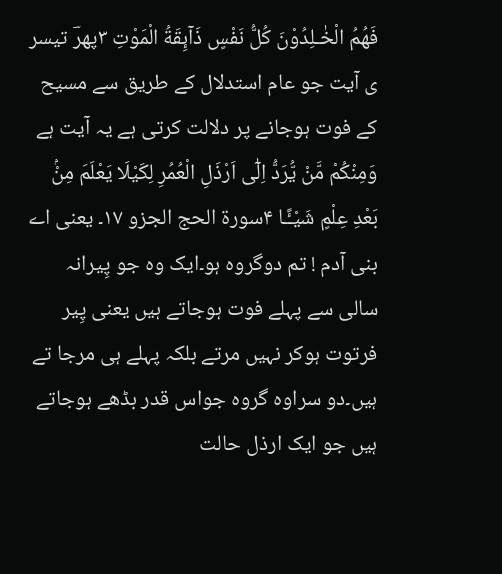فَهُمُ الْخٰـلِدُوْنَ كُلُّ نَفْسٍ ذَآٮِٕقَةُ الْمَوْتِ ۳پھرؔ تیسر ی آیت جو عام استدلال کے طریق سے مسیح کے فوت ہوجانے پر دلالت کرتی ہے یہ آیت ہے
وَمِنْكُمْ مَّنْ يُّرَدُّ اِلٰٓى اَرْذَلِ الْعُمُرِ لِكَيْلَا يَعْلَمَ مِنْۢ بَعْدِ عِلْمٍ شَيْـًٔـا ۴سورۃ الحج الجزو ۱۷۔ یعنی اے بنی آدم ! تم دوگروہ ہو۔ایک وہ جو پِیرانہ سالی سے پہلے فوت ہوجاتے ہیں یعنی پِیر فرتوت ہوکر نہیں مرتے بلکہ پہلے ہی مرجا تے ہیں۔دو سراوہ گروہ جواس قدر بڈھے ہوجاتے ہیں جو ایک ارذل حالت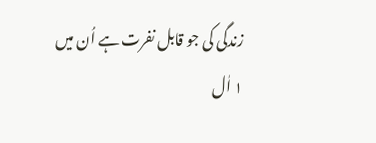زندگی کی جو قابل نفرت ہے اُن میں
۱ اٰل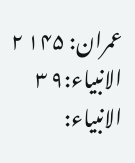عمران: ۱۴۵ ۲ الانبیاء:۹ ۳ الانبیاء: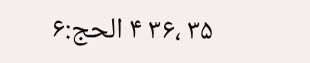۳۵ ،۳۶ ۴ الحج:۶